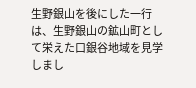生野銀山を後にした一行は、生野銀山の鉱山町として栄えた口銀谷地域を見学しまし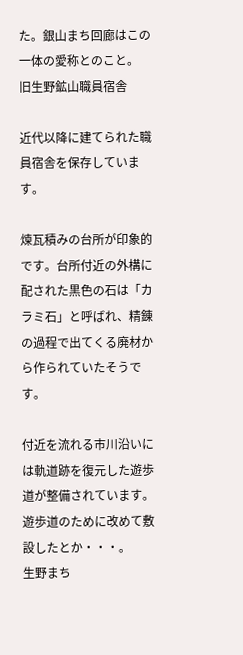た。銀山まち回廊はこの一体の愛称とのこと。
旧生野鉱山職員宿舎

近代以降に建てられた職員宿舎を保存しています。

煉瓦積みの台所が印象的です。台所付近の外構に配された黒色の石は「カラミ石」と呼ばれ、精錬の過程で出てくる廃材から作られていたそうです。

付近を流れる市川沿いには軌道跡を復元した遊歩道が整備されています。遊歩道のために改めて敷設したとか・・・。
生野まち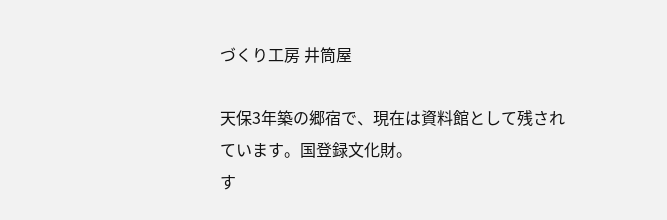づくり工房 井筒屋

天保3年築の郷宿で、現在は資料館として残されています。国登録文化財。
す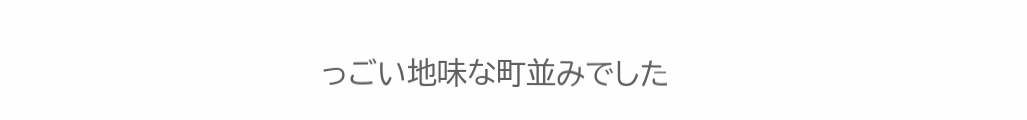っごい地味な町並みでした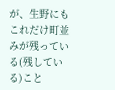が、生野にもこれだけ町並みが残っている(残している)こと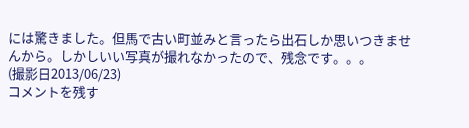には驚きました。但馬で古い町並みと言ったら出石しか思いつきませんから。しかしいい写真が撮れなかったので、残念です。。。
(撮影日2013/06/23)
コメントを残す